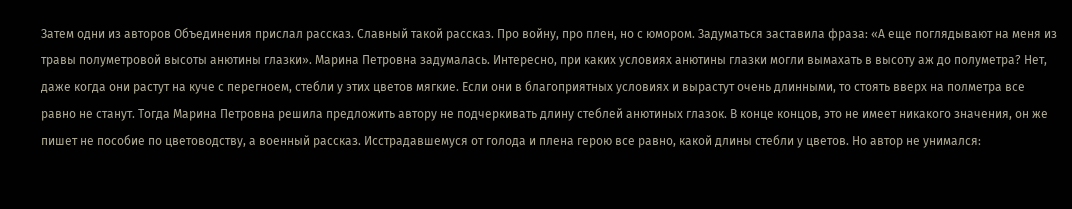Затем одни из авторов Объединения прислал рассказ. Славный такой рассказ. Про войну, про плен, но с юмором. Задуматься заставила фраза: «А еще поглядывают на меня из травы полуметровой высоты анютины глазки». Марина Петровна задумалась. Интересно, при каких условиях анютины глазки могли вымахать в высоту аж до полуметра? Нет, даже когда они растут на куче с перегноем, стебли у этих цветов мягкие. Если они в благоприятных условиях и вырастут очень длинными, то стоять вверх на полметра все равно не станут. Тогда Марина Петровна решила предложить автору не подчеркивать длину стеблей анютиных глазок. В конце концов, это не имеет никакого значения, он же пишет не пособие по цветоводству, а военный рассказ. Исстрадавшемуся от голода и плена герою все равно, какой длины стебли у цветов. Но автор не унимался: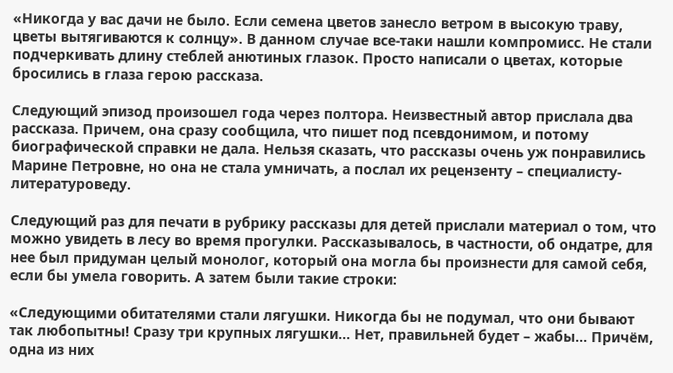«Никогда у вас дачи не было. Если семена цветов занесло ветром в высокую траву, цветы вытягиваются к солнцу». В данном случае все-таки нашли компромисс. Не стали подчеркивать длину стеблей анютиных глазок. Просто написали о цветах, которые бросились в глаза герою рассказа.

Следующий эпизод произошел года через полтора. Неизвестный автор прислала два рассказа. Причем, она сразу сообщила, что пишет под псевдонимом, и потому биографической справки не дала. Нельзя сказать, что рассказы очень уж понравились Марине Петровне, но она не стала умничать, а послал их рецензенту – специалисту-литературоведу.

Следующий раз для печати в рубрику рассказы для детей прислали материал о том, что можно увидеть в лесу во время прогулки. Рассказывалось, в частности, об ондатре, для нее был придуман целый монолог, который она могла бы произнести для самой себя, если бы умела говорить. А затем были такие строки:

«Следующими обитателями стали лягушки. Никогда бы не подумал, что они бывают так любопытны! Сразу три крупных лягушки… Нет, правильней будет – жабы… Причём, одна из них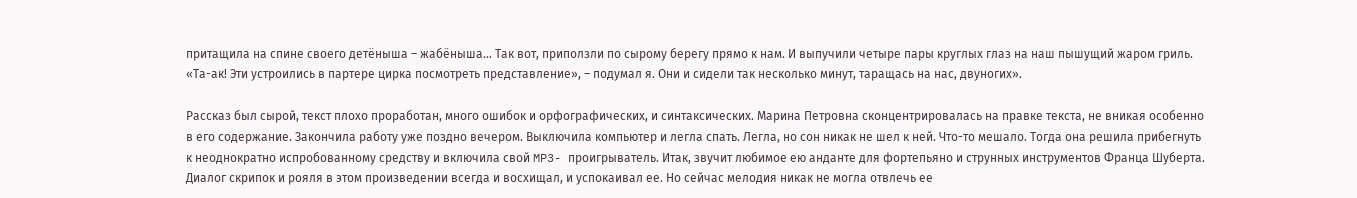притащила на спине своего детёныша – жабёныша… Так вот, приползли по сырому берегу прямо к нам. И выпучили четыре пары круглых глаз на наш пышущий жаром гриль. «Та-ак! Эти устроились в партере цирка посмотреть представление», – подумал я. Они и сидели так несколько минут, таращась на нас, двуногих».

Рассказ был сырой, текст плохо проработан, много ошибок и орфографических, и синтаксических. Марина Петровна сконцентрировалась на правке текста, не вникая особенно в его содержание. Закончила работу уже поздно вечером. Выключила компьютер и легла спать. Легла, но сон никак не шел к ней. Что-то мешало. Тогда она решила прибегнуть к неоднократно испробованному средству и включила свой MP3- проигрыватель. Итак, звучит любимое ею анданте для фортепьяно и струнных инструментов Франца Шуберта. Диалог скрипок и рояля в этом произведении всегда и восхищал, и успокаивал ее. Но сейчас мелодия никак не могла отвлечь ее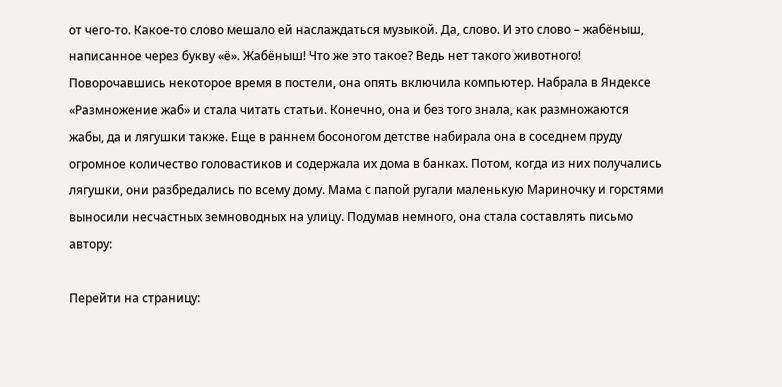от чего-то. Какое-то слово мешало ей наслаждаться музыкой. Да, слово. И это слово – жабёныш, написанное через букву «ё». Жабёныш! Что же это такое? Ведь нет такого животного! Поворочавшись некоторое время в постели, она опять включила компьютер. Набрала в Яндексе «Размножение жаб» и стала читать статьи. Конечно, она и без того знала, как размножаются жабы, да и лягушки также. Еще в раннем босоногом детстве набирала она в соседнем пруду огромное количество головастиков и содержала их дома в банках. Потом, когда из них получались лягушки, они разбредались по всему дому. Мама с папой ругали маленькую Мариночку и горстями выносили несчастных земноводных на улицу. Подумав немного, она стала составлять письмо автору:

Перейти на страницу: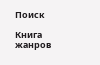Поиск

Книга жанров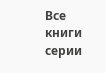Все книги серии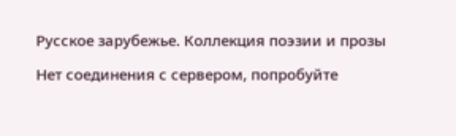Русское зарубежье. Коллекция поэзии и прозы

Нет соединения с сервером, попробуйте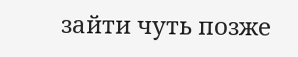зайти чуть позже